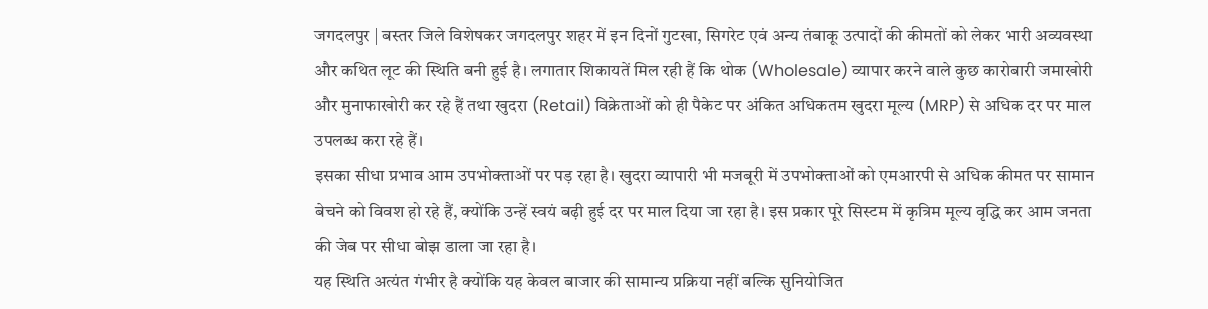जगदलपुर | बस्तर जिले विशेषकर जगदलपुर शहर में इन दिनों गुटखा, सिगरेट एवं अन्य तंबाकू उत्पादों की कीमतों को लेकर भारी अव्यवस्था और कथित लूट की स्थिति बनी हुई है। लगातार शिकायतें मिल रही हैं कि थोक (Wholesale) व्यापार करने वाले कुछ कारोबारी जमाखोरी और मुनाफाखोरी कर रहे हैं तथा खुदरा (Retail) विक्रेताओं को ही पैकेट पर अंकित अधिकतम खुदरा मूल्य (MRP) से अधिक दर पर माल उपलब्ध करा रहे हैं।
इसका सीधा प्रभाव आम उपभोक्ताओं पर पड़ रहा है। खुदरा व्यापारी भी मजबूरी में उपभोक्ताओं को एमआरपी से अधिक कीमत पर सामान बेचने को विवश हो रहे हैं, क्योंकि उन्हें स्वयं बढ़ी हुई दर पर माल दिया जा रहा है। इस प्रकार पूरे सिस्टम में कृत्रिम मूल्य वृद्धि कर आम जनता की जेब पर सीधा बोझ डाला जा रहा है।
यह स्थिति अत्यंत गंभीर है क्योंकि यह केवल बाजार की सामान्य प्रक्रिया नहीं बल्कि सुनियोजित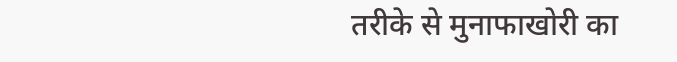तरीके से मुनाफाखोरी का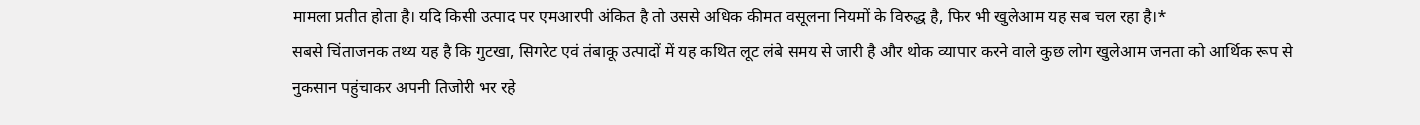मामला प्रतीत होता है। यदि किसी उत्पाद पर एमआरपी अंकित है तो उससे अधिक कीमत वसूलना नियमों के विरुद्ध है, फिर भी खुलेआम यह सब चल रहा है।*
सबसे चिंताजनक तथ्य यह है कि गुटखा, सिगरेट एवं तंबाकू उत्पादों में यह कथित लूट लंबे समय से जारी है और थोक व्यापार करने वाले कुछ लोग खुलेआम जनता को आर्थिक रूप से नुकसान पहुंचाकर अपनी तिजोरी भर रहे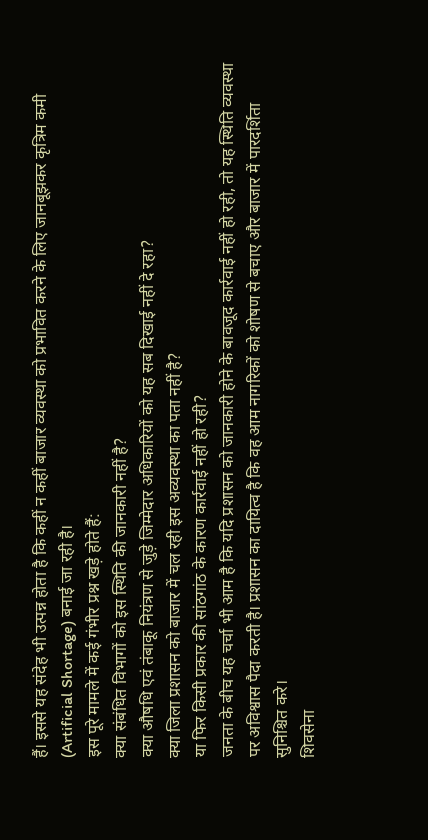हैं। इससे यह संदेह भी उत्पन्न होता है कि कहीं न कहीं बाजार व्यवस्था को प्रभावित करने के लिए जानबूझकर कृत्रिम कमी (Artificial Shortage) बनाई जा रही है।
इस पूरे मामले में कई गंभीर प्रश्न खड़े होते हैं:
क्या संबंधित विभागों को इस स्थिति की जानकारी नहीं है?
क्या औषधि एवं तंबाकू नियंत्रण से जुड़े जिम्मेदार अधिकारियों को यह सब दिखाई नहीं दे रहा?
क्या जिला प्रशासन को बाजार में चल रही इस अव्यवस्था का पता नहीं है?
या फिर किसी प्रकार की सांठगांठ के कारण कार्रवाई नहीं हो रही?
जनता के बीच यह चर्चा भी आम है कि यदि प्रशासन को जानकारी होने के बावजूद कार्रवाई नहीं हो रही, तो यह स्थिति व्यवस्था पर अविश्वास पैदा करती है। प्रशासन का दायित्व है कि वह आम नागरिकों को शोषण से बचाए और बाजार में पारदर्शिता सुनिश्चित करे।
शिवसेना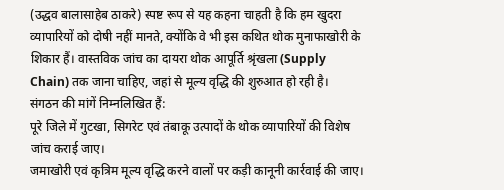(उद्धव बालासाहेब ठाकरे) स्पष्ट रूप से यह कहना चाहती है कि हम खुदरा व्यापारियों को दोषी नहीं मानते, क्योंकि वे भी इस कथित थोक मुनाफाखोरी के शिकार हैं। वास्तविक जांच का दायरा थोक आपूर्ति श्रृंखला (Supply Chain) तक जाना चाहिए, जहां से मूल्य वृद्धि की शुरुआत हो रही है।
संगठन की मांगें निम्नलिखित हैं:
पूरे जिले में गुटखा, सिगरेट एवं तंबाकू उत्पादों के थोक व्यापारियों की विशेष जांच कराई जाए।
जमाखोरी एवं कृत्रिम मूल्य वृद्धि करने वालों पर कड़ी कानूनी कार्रवाई की जाए।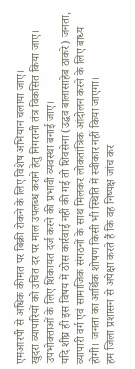एमआरपी से अधिक कीमत पर बिक्री रोकने के लिए विशेष अभियान चलाया जाए।
खुदरा व्यापारियों को उचित दर पर माल उपलब्ध कराने हेतु निगरानी तंत्र विकसित किया जाए।
उपभोक्ताओं के लिए शिकायत दर्ज करने की प्रभावी व्यवस्था बनाई जाए।
यदि शीघ्र ही इस विषय में ठोस कार्रवाई नहीं की गई तो शिवसेना (उद्धव बालासाहेब ठाकरे) जनता, व्यापारी वर्ग एवं सामाजिक संगठनों के साथ मिलकर लोकतांत्रिक आंदोलन करने के लिए बाध्य होगी। जनता का आर्थिक शोषण किसी भी स्थिति में स्वीकार नहीं किया जाएगा।
हम जिला प्रशासन से अपेक्षा करते हैं कि वह निष्पक्ष जांच कर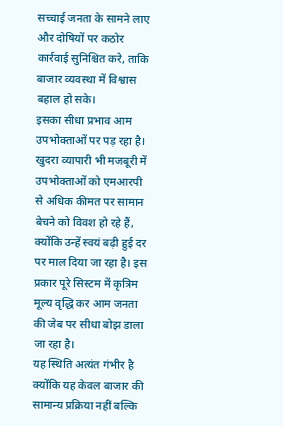सच्चाई जनता के सामने लाए और दोषियों पर कठोर कार्रवाई सुनिश्चित करे, ताकि बाजार व्यवस्था में विश्वास बहाल हो सके।
इसका सीधा प्रभाव आम उपभोक्ताओं पर पड़ रहा है। खुदरा व्यापारी भी मजबूरी में उपभोक्ताओं को एमआरपी से अधिक कीमत पर सामान बेचने को विवश हो रहे हैं, क्योंकि उन्हें स्वयं बढ़ी हुई दर पर माल दिया जा रहा है। इस प्रकार पूरे सिस्टम में कृत्रिम मूल्य वृद्धि कर आम जनता की जेब पर सीधा बोझ डाला जा रहा है।
यह स्थिति अत्यंत गंभीर है क्योंकि यह केवल बाजार की सामान्य प्रक्रिया नहीं बल्कि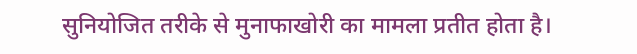सुनियोजित तरीके से मुनाफाखोरी का मामला प्रतीत होता है।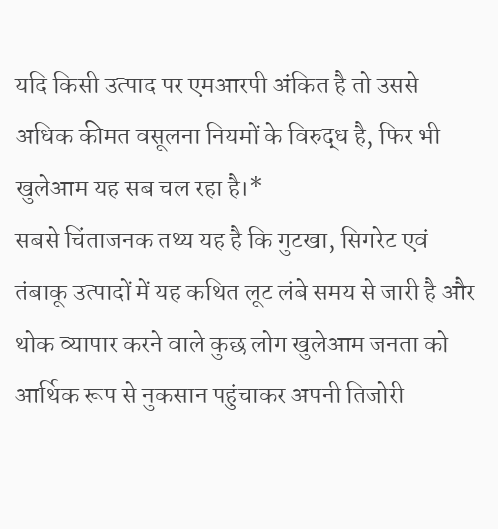यदि किसी उत्पाद पर एमआरपी अंकित है तो उससे अधिक कीमत वसूलना नियमों के विरुद्ध है, फिर भी खुलेआम यह सब चल रहा है।*
सबसे चिंताजनक तथ्य यह है कि गुटखा, सिगरेट एवं तंबाकू उत्पादों में यह कथित लूट लंबे समय से जारी है और थोक व्यापार करने वाले कुछ लोग खुलेआम जनता को आर्थिक रूप से नुकसान पहुंचाकर अपनी तिजोरी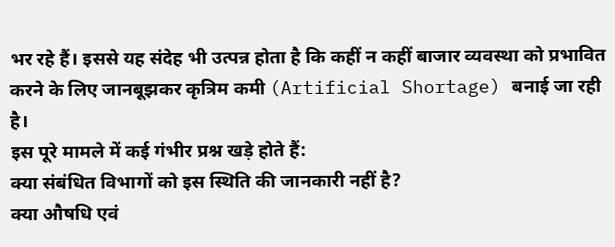भर रहे हैं। इससे यह संदेह भी उत्पन्न होता है कि कहीं न कहीं बाजार व्यवस्था को प्रभावित करने के लिए जानबूझकर कृत्रिम कमी (Artificial Shortage) बनाई जा रही है।
इस पूरे मामले में कई गंभीर प्रश्न खड़े होते हैं:
क्या संबंधित विभागों को इस स्थिति की जानकारी नहीं है?
क्या औषधि एवं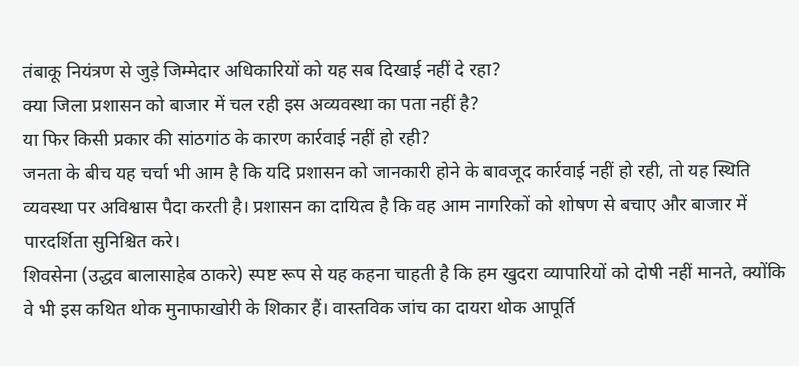तंबाकू नियंत्रण से जुड़े जिम्मेदार अधिकारियों को यह सब दिखाई नहीं दे रहा?
क्या जिला प्रशासन को बाजार में चल रही इस अव्यवस्था का पता नहीं है?
या फिर किसी प्रकार की सांठगांठ के कारण कार्रवाई नहीं हो रही?
जनता के बीच यह चर्चा भी आम है कि यदि प्रशासन को जानकारी होने के बावजूद कार्रवाई नहीं हो रही, तो यह स्थिति व्यवस्था पर अविश्वास पैदा करती है। प्रशासन का दायित्व है कि वह आम नागरिकों को शोषण से बचाए और बाजार में पारदर्शिता सुनिश्चित करे।
शिवसेना (उद्धव बालासाहेब ठाकरे) स्पष्ट रूप से यह कहना चाहती है कि हम खुदरा व्यापारियों को दोषी नहीं मानते, क्योंकि वे भी इस कथित थोक मुनाफाखोरी के शिकार हैं। वास्तविक जांच का दायरा थोक आपूर्ति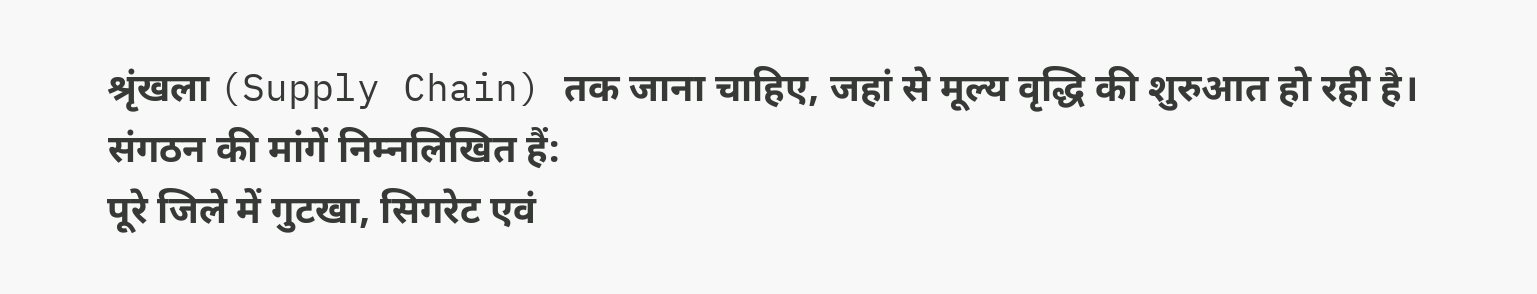श्रृंखला (Supply Chain) तक जाना चाहिए, जहां से मूल्य वृद्धि की शुरुआत हो रही है।
संगठन की मांगें निम्नलिखित हैं:
पूरे जिले में गुटखा, सिगरेट एवं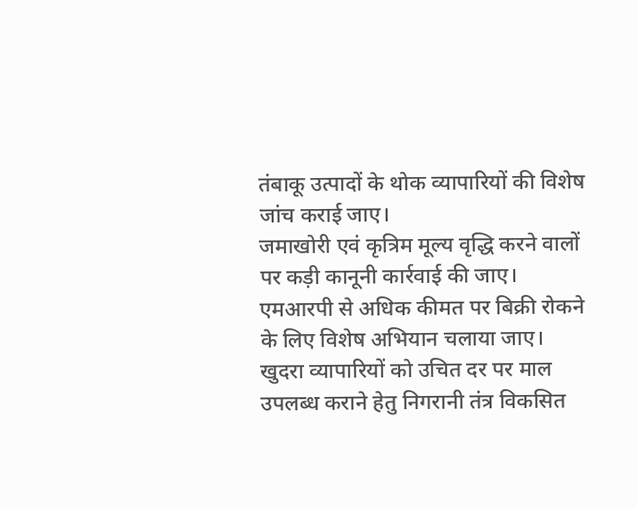तंबाकू उत्पादों के थोक व्यापारियों की विशेष जांच कराई जाए।
जमाखोरी एवं कृत्रिम मूल्य वृद्धि करने वालों पर कड़ी कानूनी कार्रवाई की जाए।
एमआरपी से अधिक कीमत पर बिक्री रोकने के लिए विशेष अभियान चलाया जाए।
खुदरा व्यापारियों को उचित दर पर माल उपलब्ध कराने हेतु निगरानी तंत्र विकसित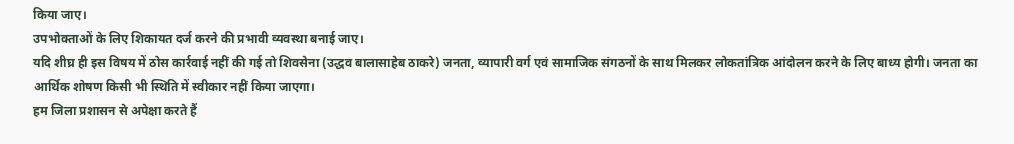किया जाए।
उपभोक्ताओं के लिए शिकायत दर्ज करने की प्रभावी व्यवस्था बनाई जाए।
यदि शीघ्र ही इस विषय में ठोस कार्रवाई नहीं की गई तो शिवसेना (उद्धव बालासाहेब ठाकरे) जनता, व्यापारी वर्ग एवं सामाजिक संगठनों के साथ मिलकर लोकतांत्रिक आंदोलन करने के लिए बाध्य होगी। जनता का आर्थिक शोषण किसी भी स्थिति में स्वीकार नहीं किया जाएगा।
हम जिला प्रशासन से अपेक्षा करते हैं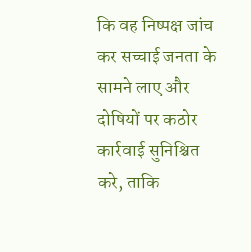कि वह निष्पक्ष जांच कर सच्चाई जनता के सामने लाए और दोषियों पर कठोर कार्रवाई सुनिश्चित करे, ताकि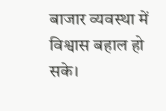बाजार व्यवस्था में विश्वास बहाल हो सके।